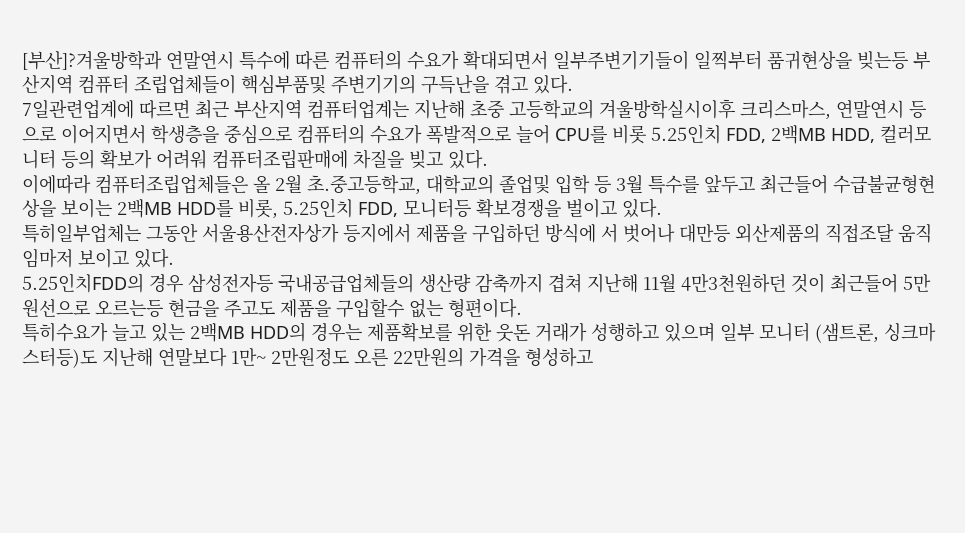[부산]?겨울방학과 연말연시 특수에 따른 컴퓨터의 수요가 확대되면서 일부주변기기들이 일찍부터 품귀현상을 빚는등 부산지역 컴퓨터 조립업체들이 핵심부품및 주변기기의 구득난을 겪고 있다.
7일관련업계에 따르면 최근 부산지역 컴퓨터업계는 지난해 초중 고등학교의 겨울방학실시이후 크리스마스, 연말연시 등으로 이어지면서 학생층을 중심으로 컴퓨터의 수요가 폭발적으로 늘어 CPU를 비롯 5.25인치 FDD, 2백MB HDD, 컬러모니터 등의 확보가 어려워 컴퓨터조립판매에 차질을 빚고 있다.
이에따라 컴퓨터조립업체들은 올 2월 초.중고등학교, 대학교의 졸업및 입학 등 3월 특수를 앞두고 최근들어 수급불균형현상을 보이는 2백MB HDD를 비롯, 5.25인치 FDD, 모니터등 확보경쟁을 벌이고 있다.
특히일부업체는 그동안 서울용산전자상가 등지에서 제품을 구입하던 방식에 서 벗어나 대만등 외산제품의 직접조달 움직임마저 보이고 있다.
5.25인치FDD의 경우 삼성전자등 국내공급업체들의 생산량 감축까지 겹쳐 지난해 11월 4만3천원하던 것이 최근들어 5만원선으로 오르는등 현금을 주고도 제품을 구입할수 없는 형편이다.
특히수요가 늘고 있는 2백MB HDD의 경우는 제품확보를 위한 웃돈 거래가 성행하고 있으며 일부 모니터 (샘트론, 싱크마스터등)도 지난해 연말보다 1만~ 2만원정도 오른 22만원의 가격을 형성하고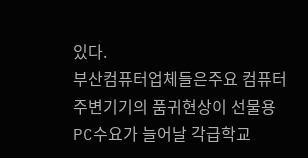있다.
부산컴퓨터업체들은주요 컴퓨터 주변기기의 품귀현상이 선물용 PC수요가 늘어날 각급학교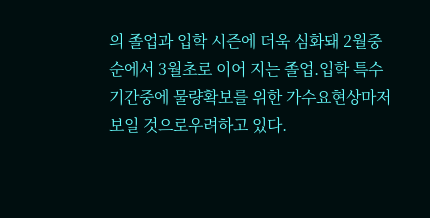의 졸업과 입학 시즌에 더욱 심화돼 2월중순에서 3월초로 이어 지는 졸업.입학 특수 기간중에 물량확보를 위한 가수요현상마저 보일 것으로우려하고 있다.